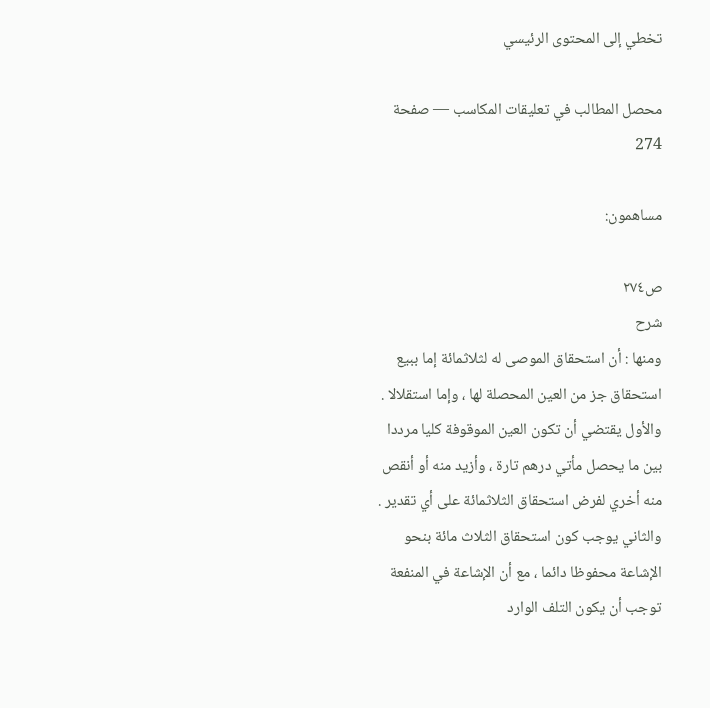تخطي إلى المحتوى الرئيسي

محصل المطالب في تعليقات المكاسب — صفحة 274

مساهمون:

ص٢٧٤
شرح
ومنها : أن استحقاق الموصى له لثلاثمائة إما ببيع استحقاق جز من العين المحصلة لها ، وإما استقلالا . والأول يقتضي أن تكون العين الموقوفة كليا مرددا بين ما يحصل مأتي درهم تارة ، وأزيد منه أو أنقص منه أخري لفرض استحقاق الثلاثمائة على أي تقدير . والثاني يوجب كون استحقاق الثلاث مائة بنحو الإشاعة محفوظا دائما ، مع أن الإشاعة في المنفعة توجب أن يكون التلف الوارد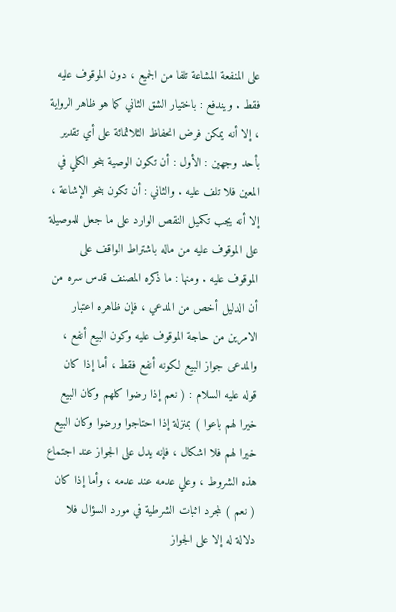على المنفعة المشاعة تلفا من الجميع ، دون الموقوف عليه فقط . ويندفع : باختيار الشق الثاني كما هو ظاهر الرواية ، إلا أنه يمكن فرض انحفاظ الثلاثمائة على أي تقدير بأحد وجهين : الأول : أن تكون الوصية بنحو الكلي في المعين فلا تلف عليه . والثاني : أن تكون بنحو الإشاعة ، إلا أنه يجب تكميل النقص الوارد على ما جعل للموصيلة على الموقوف عليه من ماله باشتراط الواقف على الموقوف عليه . ومنها : ما ذكره المصنف قدس سره من أن الدليل أخص من المدعي ، فإن ظاهره اعتبار الامرين من حاجة الموقوف عليه وكون البيع أنفع ، والمدعى جواز البيع لكونه أنفع فقط ، أما إذا كان قوله عليه السلام : ( نعم إذا رضوا كلهم وكان البيع خيرا لهم باعوا ) بمنزلة إذا احتاجوا ورضوا وكان البيع خيرا لهم فلا اشكال ، فإنه يدل على الجواز عند اجتماع هذه الشروط ، وعلي عدمه عند عدمه ، وأما إذا كان ( نعم ) لمجرد اثبات الشرطية في مورد السؤال فلا دلالة له إلا على الجواز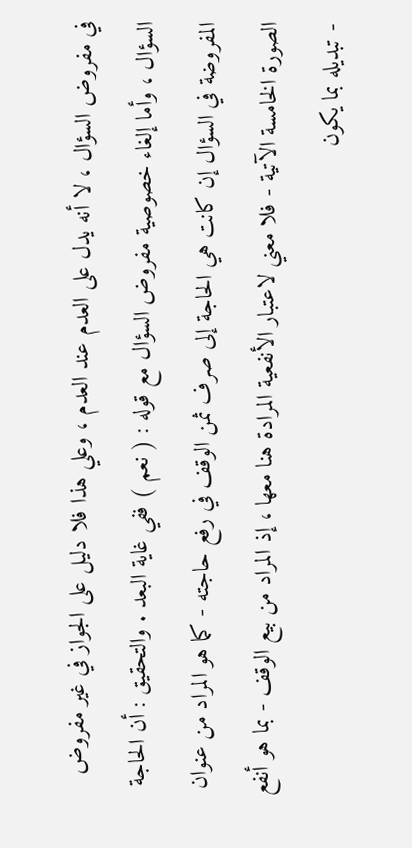في مفروض السؤال ، لا أنه يدل على العدم عند العدم ، وعلي هذا فلا دليل على الجواز في غير مفروض السؤال ، وأما إلغاء خصوصية مفروض السؤال مع قوله : ( نعم ) ففي غاية البعد . والتحقيق : أن الحاجة المفروضة في السؤال إن كانت هي الحاجة إلى صرف ثمن الوقف في رفع حاجته - كما هو المراد من عنوان الصورة الخامسة الآتية - فلا معني لاعتبار الأنفعية المرادة هنا معها ، إذ المراد من بيع الوقف - بما هو أنفع - تبديله بما يكون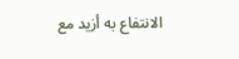الانتفاع به أزيد مع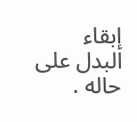إبقاء البدل على حاله .